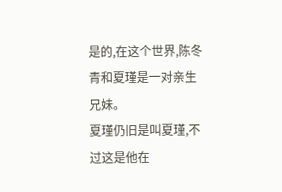是的,在这个世界,陈冬青和夏瑾是一对亲生兄妹。
夏瑾仍旧是叫夏瑾,不过这是他在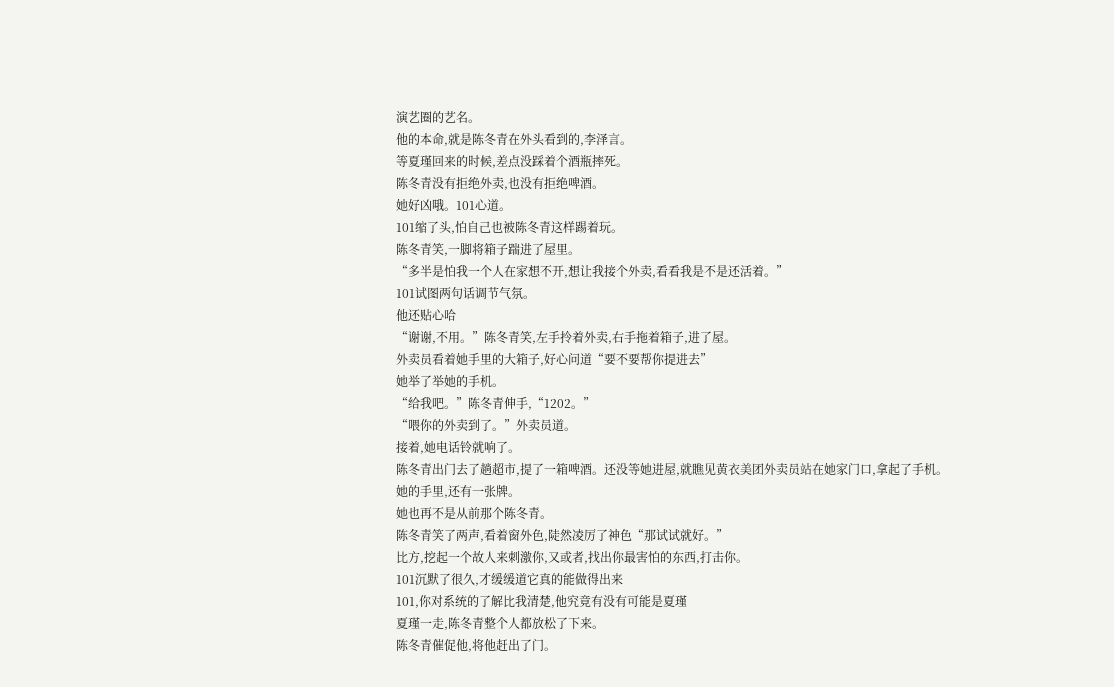演艺圈的艺名。
他的本命,就是陈冬青在外头看到的,李泽言。
等夏瑾回来的时候,差点没踩着个酒瓶摔死。
陈冬青没有拒绝外卖,也没有拒绝啤酒。
她好凶哦。101心道。
101缩了头,怕自己也被陈冬青这样踢着玩。
陈冬青笑,一脚将箱子踹进了屋里。
“多半是怕我一个人在家想不开,想让我接个外卖,看看我是不是还活着。”
101试图两句话调节气氛。
他还贴心哈
“谢谢,不用。”陈冬青笑,左手拎着外卖,右手拖着箱子,进了屋。
外卖员看着她手里的大箱子,好心问道“要不要帮你提进去”
她举了举她的手机。
“给我吧。”陈冬青伸手,“1202。”
“喂你的外卖到了。”外卖员道。
接着,她电话铃就响了。
陈冬青出门去了趟超市,提了一箱啤酒。还没等她进屋,就瞧见黄衣美团外卖员站在她家门口,拿起了手机。
她的手里,还有一张牌。
她也再不是从前那个陈冬青。
陈冬青笑了两声,看着窗外色,陡然凌厉了神色“那试试就好。”
比方,挖起一个故人来刺激你,又或者,找出你最害怕的东西,打击你。
101沉默了很久,才缓缓道它真的能做得出来
101,你对系统的了解比我清楚,他究竟有没有可能是夏瑾
夏瑾一走,陈冬青整个人都放松了下来。
陈冬青催促他,将他赶出了门。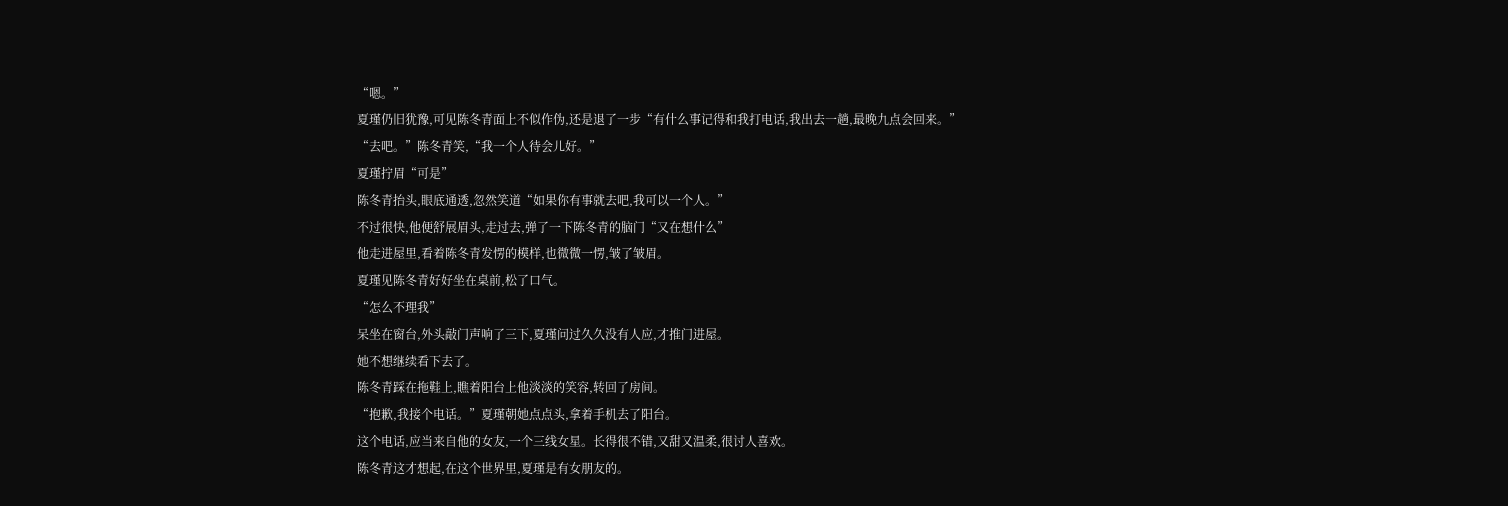“嗯。”
夏瑾仍旧犹豫,可见陈冬青面上不似作伪,还是退了一步“有什么事记得和我打电话,我出去一趟,最晚九点会回来。”
“去吧。”陈冬青笑,“我一个人待会儿好。”
夏瑾拧眉“可是”
陈冬青抬头,眼底通透,忽然笑道“如果你有事就去吧,我可以一个人。”
不过很快,他便舒展眉头,走过去,弹了一下陈冬青的脑门“又在想什么”
他走进屋里,看着陈冬青发愣的模样,也微微一愣,皱了皱眉。
夏瑾见陈冬青好好坐在桌前,松了口气。
“怎么不理我”
呆坐在窗台,外头敲门声响了三下,夏瑾问过久久没有人应,才推门进屋。
她不想继续看下去了。
陈冬青踩在拖鞋上,瞧着阳台上他淡淡的笑容,转回了房间。
“抱歉,我接个电话。”夏瑾朝她点点头,拿着手机去了阳台。
这个电话,应当来自他的女友,一个三线女星。长得很不错,又甜又温柔,很讨人喜欢。
陈冬青这才想起,在这个世界里,夏瑾是有女朋友的。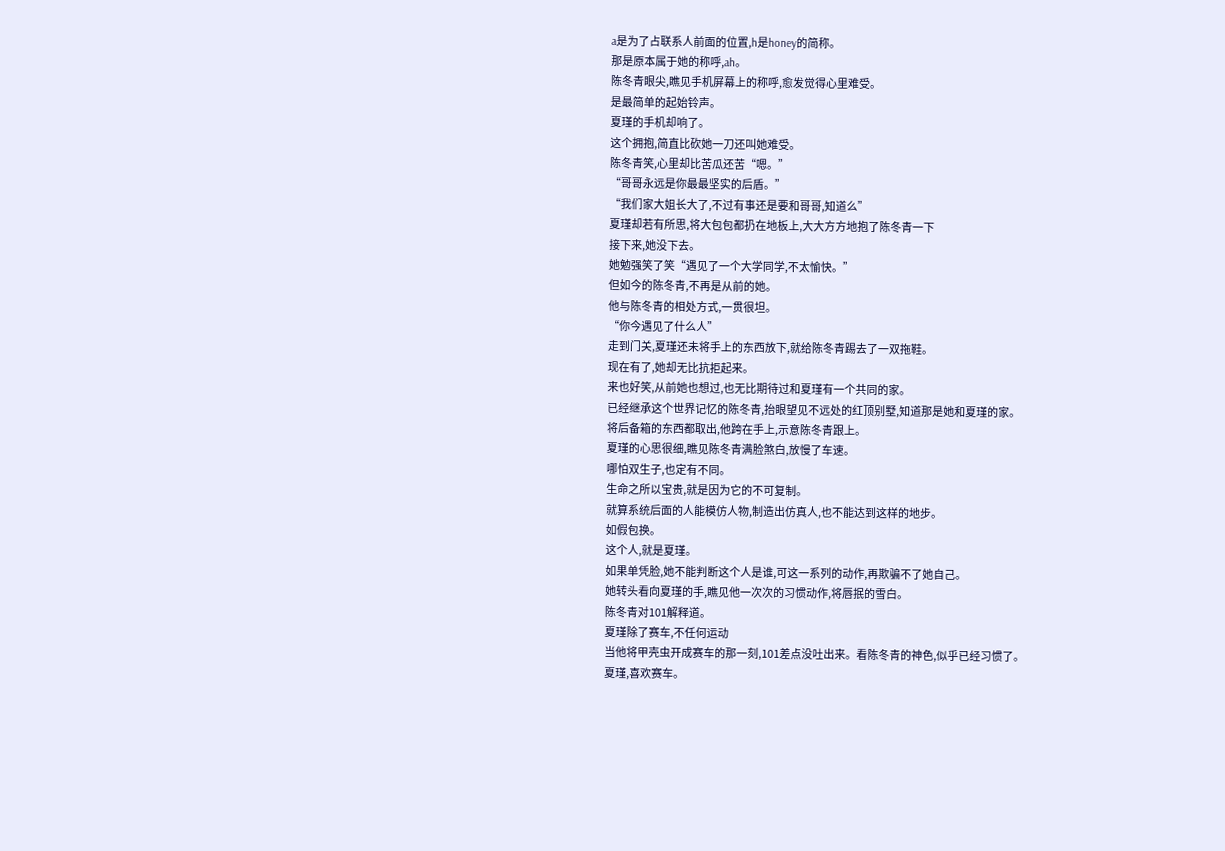a是为了占联系人前面的位置,h是honey的简称。
那是原本属于她的称呼,ah。
陈冬青眼尖,瞧见手机屏幕上的称呼,愈发觉得心里难受。
是最简单的起始铃声。
夏瑾的手机却响了。
这个拥抱,简直比砍她一刀还叫她难受。
陈冬青笑,心里却比苦瓜还苦“嗯。”
“哥哥永远是你最最坚实的后盾。”
“我们家大姐长大了,不过有事还是要和哥哥,知道么”
夏瑾却若有所思,将大包包都扔在地板上,大大方方地抱了陈冬青一下
接下来,她没下去。
她勉强笑了笑“遇见了一个大学同学,不太愉快。”
但如今的陈冬青,不再是从前的她。
他与陈冬青的相处方式,一贯很坦。
“你今遇见了什么人”
走到门关,夏瑾还未将手上的东西放下,就给陈冬青踢去了一双拖鞋。
现在有了,她却无比抗拒起来。
来也好笑,从前她也想过,也无比期待过和夏瑾有一个共同的家。
已经继承这个世界记忆的陈冬青,抬眼望见不远处的红顶别墅,知道那是她和夏瑾的家。
将后备箱的东西都取出,他跨在手上,示意陈冬青跟上。
夏瑾的心思很细,瞧见陈冬青满脸煞白,放慢了车速。
哪怕双生子,也定有不同。
生命之所以宝贵,就是因为它的不可复制。
就算系统后面的人能模仿人物,制造出仿真人,也不能达到这样的地步。
如假包换。
这个人,就是夏瑾。
如果单凭脸,她不能判断这个人是谁,可这一系列的动作,再欺骗不了她自己。
她转头看向夏瑾的手,瞧见他一次次的习惯动作,将唇抿的雪白。
陈冬青对101解释道。
夏瑾除了赛车,不任何运动
当他将甲壳虫开成赛车的那一刻,101差点没吐出来。看陈冬青的神色,似乎已经习惯了。
夏瑾,喜欢赛车。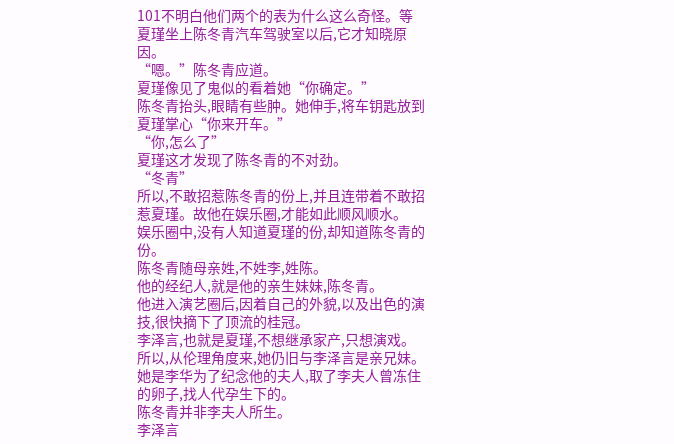101不明白他们两个的表为什么这么奇怪。等夏瑾坐上陈冬青汽车驾驶室以后,它才知晓原因。
“嗯。”陈冬青应道。
夏瑾像见了鬼似的看着她“你确定。”
陈冬青抬头,眼睛有些肿。她伸手,将车钥匙放到夏瑾掌心“你来开车。”
“你,怎么了”
夏瑾这才发现了陈冬青的不对劲。
“冬青”
所以,不敢招惹陈冬青的份上,并且连带着不敢招惹夏瑾。故他在娱乐圈,才能如此顺风顺水。
娱乐圈中,没有人知道夏瑾的份,却知道陈冬青的份。
陈冬青随母亲姓,不姓李,姓陈。
他的经纪人,就是他的亲生妹妹,陈冬青。
他进入演艺圈后,因着自己的外貌,以及出色的演技,很快摘下了顶流的桂冠。
李泽言,也就是夏瑾,不想继承家产,只想演戏。
所以,从伦理角度来,她仍旧与李泽言是亲兄妹。
她是李华为了纪念他的夫人,取了李夫人曾冻住的卵子,找人代孕生下的。
陈冬青并非李夫人所生。
李泽言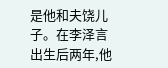是他和夫饶儿子。在李泽言出生后两年,他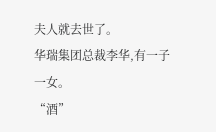夫人就去世了。
华瑞集团总裁李华,有一子一女。
“酒”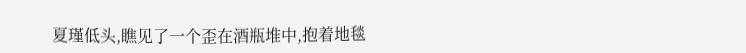夏瑾低头,瞧见了一个歪在酒瓶堆中,抱着地毯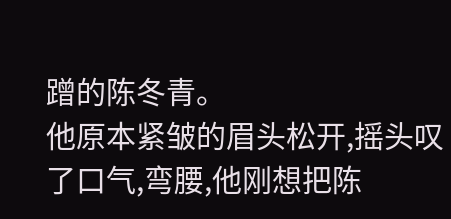蹭的陈冬青。
他原本紧皱的眉头松开,摇头叹了口气,弯腰,他刚想把陈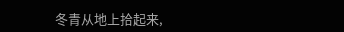冬青从地上拾起来,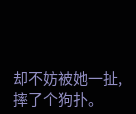却不妨被她一扯,摔了个狗扑。